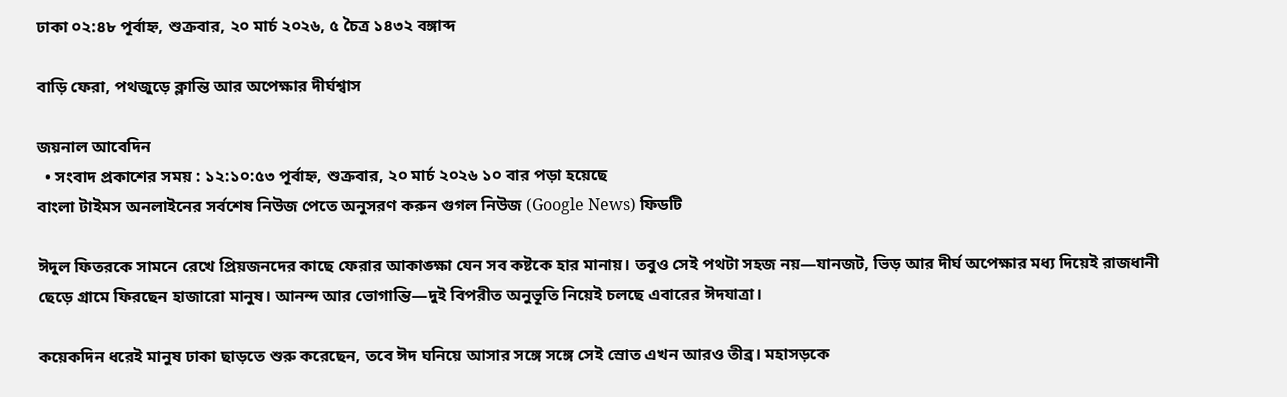ঢাকা ০২:৪৮ পূর্বাহ্ন, শুক্রবার, ২০ মার্চ ২০২৬, ৫ চৈত্র ১৪৩২ বঙ্গাব্দ

বাড়ি ফেরা, পথজুড়ে ক্লান্তি আর অপেক্ষার দীর্ঘশ্বাস

জয়নাল আবেদিন
  • সংবাদ প্রকাশের সময় : ১২:১০:৫৩ পূর্বাহ্ন, শুক্রবার, ২০ মার্চ ২০২৬ ১০ বার পড়া হয়েছে
বাংলা টাইমস অনলাইনের সর্বশেষ নিউজ পেতে অনুসরণ করুন গুগল নিউজ (Google News) ফিডটি

ঈদুল ফিতরকে সামনে রেখে প্রিয়জনদের কাছে ফেরার আকাঙ্ক্ষা যেন সব কষ্টকে হার মানায়। তবুও সেই পথটা সহজ নয়—যানজট, ভিড় আর দীর্ঘ অপেক্ষার মধ্য দিয়েই রাজধানী ছেড়ে গ্রামে ফিরছেন হাজারো মানুষ। আনন্দ আর ভোগান্তি—দুই বিপরীত অনুভূতি নিয়েই চলছে এবারের ঈদযাত্রা।

কয়েকদিন ধরেই মানুষ ঢাকা ছাড়তে শুরু করেছেন, তবে ঈদ ঘনিয়ে আসার সঙ্গে সঙ্গে সেই স্রোত এখন আরও তীব্র। মহাসড়কে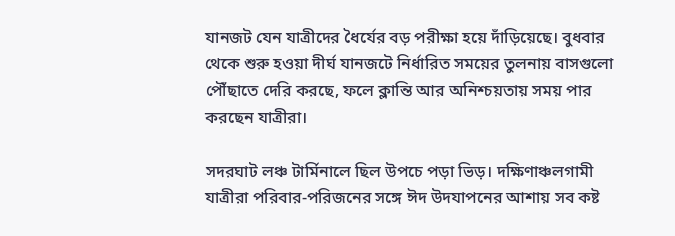যানজট যেন যাত্রীদের ধৈর্যের বড় পরীক্ষা হয়ে দাঁড়িয়েছে। বুধবার থেকে শুরু হওয়া দীর্ঘ যানজটে নির্ধারিত সময়ের তুলনায় বাসগুলো পৌঁছাতে দেরি করছে, ফলে ক্লান্তি আর অনিশ্চয়তায় সময় পার করছেন যাত্রীরা।

সদরঘাট লঞ্চ টার্মিনালে ছিল উপচে পড়া ভিড়। দক্ষিণাঞ্চলগামী যাত্রীরা পরিবার-পরিজনের সঙ্গে ঈদ উদযাপনের আশায় সব কষ্ট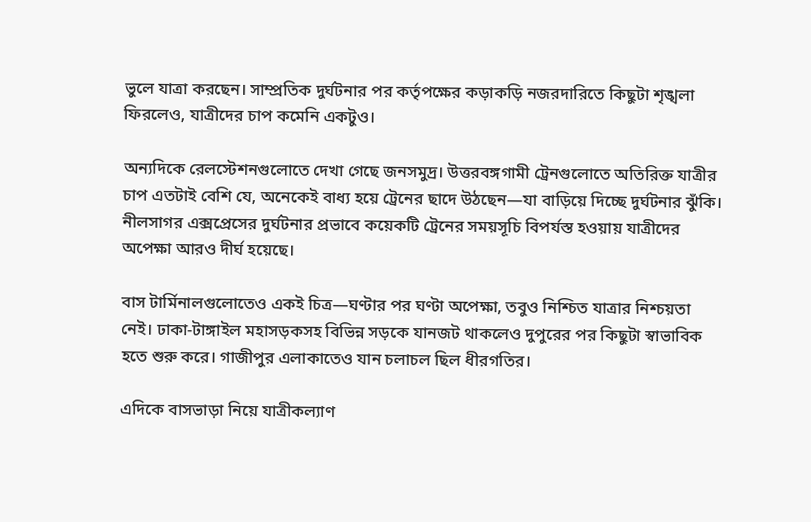ভুলে যাত্রা করছেন। সাম্প্রতিক দুর্ঘটনার পর কর্তৃপক্ষের কড়াকড়ি নজরদারিতে কিছুটা শৃঙ্খলা ফিরলেও, যাত্রীদের চাপ কমেনি একটুও।

অন্যদিকে রেলস্টেশনগুলোতে দেখা গেছে জনসমুদ্র। উত্তরবঙ্গগামী ট্রেনগুলোতে অতিরিক্ত যাত্রীর চাপ এতটাই বেশি যে, অনেকেই বাধ্য হয়ে ট্রেনের ছাদে উঠছেন—যা বাড়িয়ে দিচ্ছে দুর্ঘটনার ঝুঁকি। নীলসাগর এক্সপ্রেসের দুর্ঘটনার প্রভাবে কয়েকটি ট্রেনের সময়সূচি বিপর্যস্ত হওয়ায় যাত্রীদের অপেক্ষা আরও দীর্ঘ হয়েছে।

বাস টার্মিনালগুলোতেও একই চিত্র—ঘণ্টার পর ঘণ্টা অপেক্ষা, তবুও নিশ্চিত যাত্রার নিশ্চয়তা নেই। ঢাকা-টাঙ্গাইল মহাসড়কসহ বিভিন্ন সড়কে যানজট থাকলেও দুপুরের পর কিছুটা স্বাভাবিক হতে শুরু করে। গাজীপুর এলাকাতেও যান চলাচল ছিল ধীরগতির।

এদিকে বাসভাড়া নিয়ে যাত্রীকল্যাণ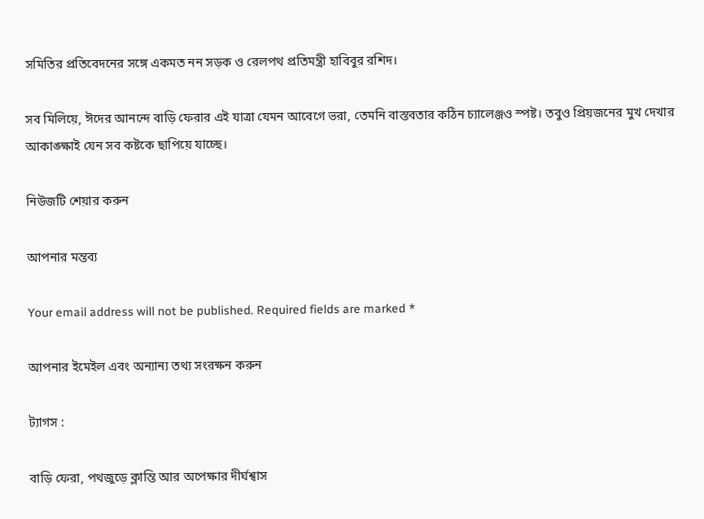সমিতির প্রতিবেদনের সঙ্গে একমত নন সড়ক ও রেলপথ প্রতিমন্ত্রী হাবিবুর রশিদ।

সব মিলিয়ে, ঈদের আনন্দে বাড়ি ফেরার এই যাত্রা যেমন আবেগে ভরা, তেমনি বাস্তবতার কঠিন চ্যালেঞ্জও স্পষ্ট। তবুও প্রিয়জনের মুখ দেখার আকাঙ্ক্ষাই যেন সব কষ্টকে ছাপিয়ে যাচ্ছে।

নিউজটি শেয়ার করুন

আপনার মন্তব্য

Your email address will not be published. Required fields are marked *

আপনার ইমেইল এবং অন্যান্য তথ্য সংরক্ষন করুন

ট্যাগস :

বাড়ি ফেরা, পথজুড়ে ক্লান্তি আর অপেক্ষার দীর্ঘশ্বাস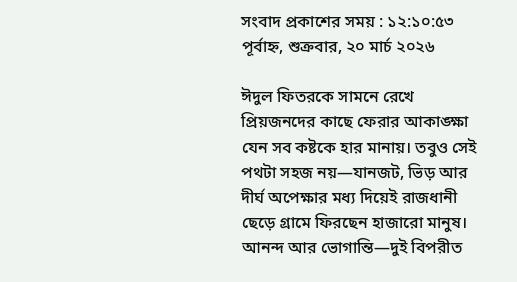সংবাদ প্রকাশের সময় : ১২:১০:৫৩ পূর্বাহ্ন, শুক্রবার, ২০ মার্চ ২০২৬

ঈদুল ফিতরকে সামনে রেখে প্রিয়জনদের কাছে ফেরার আকাঙ্ক্ষা যেন সব কষ্টকে হার মানায়। তবুও সেই পথটা সহজ নয়—যানজট, ভিড় আর দীর্ঘ অপেক্ষার মধ্য দিয়েই রাজধানী ছেড়ে গ্রামে ফিরছেন হাজারো মানুষ। আনন্দ আর ভোগান্তি—দুই বিপরীত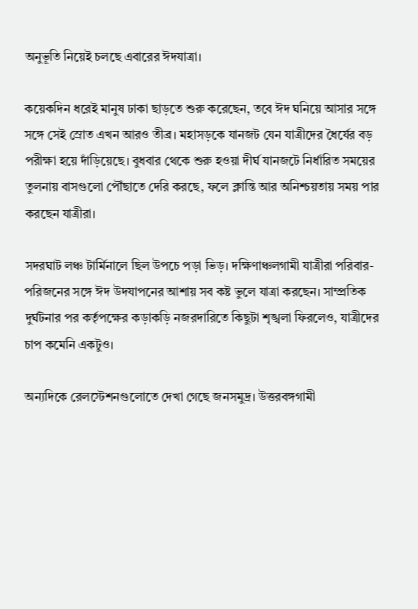অনুভূতি নিয়েই চলছে এবারের ঈদযাত্রা।

কয়েকদিন ধরেই মানুষ ঢাকা ছাড়তে শুরু করেছেন, তবে ঈদ ঘনিয়ে আসার সঙ্গে সঙ্গে সেই স্রোত এখন আরও তীব্র। মহাসড়কে যানজট যেন যাত্রীদের ধৈর্যের বড় পরীক্ষা হয়ে দাঁড়িয়েছে। বুধবার থেকে শুরু হওয়া দীর্ঘ যানজটে নির্ধারিত সময়ের তুলনায় বাসগুলো পৌঁছাতে দেরি করছে, ফলে ক্লান্তি আর অনিশ্চয়তায় সময় পার করছেন যাত্রীরা।

সদরঘাট লঞ্চ টার্মিনালে ছিল উপচে পড়া ভিড়। দক্ষিণাঞ্চলগামী যাত্রীরা পরিবার-পরিজনের সঙ্গে ঈদ উদযাপনের আশায় সব কষ্ট ভুলে যাত্রা করছেন। সাম্প্রতিক দুর্ঘটনার পর কর্তৃপক্ষের কড়াকড়ি নজরদারিতে কিছুটা শৃঙ্খলা ফিরলেও, যাত্রীদের চাপ কমেনি একটুও।

অন্যদিকে রেলস্টেশনগুলোতে দেখা গেছে জনসমুদ্র। উত্তরবঙ্গগামী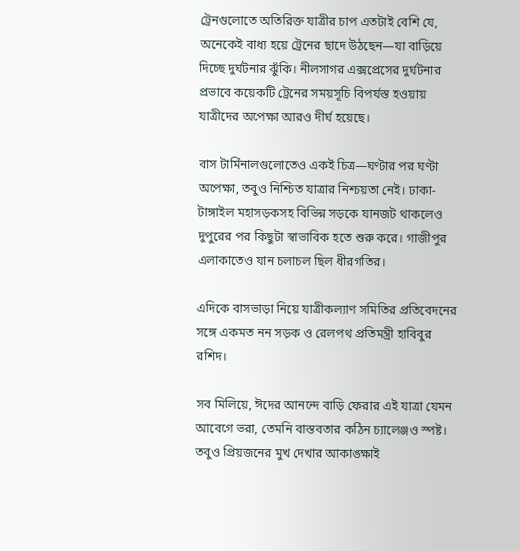ট্রেনগুলোতে অতিরিক্ত যাত্রীর চাপ এতটাই বেশি যে, অনেকেই বাধ্য হয়ে ট্রেনের ছাদে উঠছেন—যা বাড়িয়ে দিচ্ছে দুর্ঘটনার ঝুঁকি। নীলসাগর এক্সপ্রেসের দুর্ঘটনার প্রভাবে কয়েকটি ট্রেনের সময়সূচি বিপর্যস্ত হওয়ায় যাত্রীদের অপেক্ষা আরও দীর্ঘ হয়েছে।

বাস টার্মিনালগুলোতেও একই চিত্র—ঘণ্টার পর ঘণ্টা অপেক্ষা, তবুও নিশ্চিত যাত্রার নিশ্চয়তা নেই। ঢাকা-টাঙ্গাইল মহাসড়কসহ বিভিন্ন সড়কে যানজট থাকলেও দুপুরের পর কিছুটা স্বাভাবিক হতে শুরু করে। গাজীপুর এলাকাতেও যান চলাচল ছিল ধীরগতির।

এদিকে বাসভাড়া নিয়ে যাত্রীকল্যাণ সমিতির প্রতিবেদনের সঙ্গে একমত নন সড়ক ও রেলপথ প্রতিমন্ত্রী হাবিবুর রশিদ।

সব মিলিয়ে, ঈদের আনন্দে বাড়ি ফেরার এই যাত্রা যেমন আবেগে ভরা, তেমনি বাস্তবতার কঠিন চ্যালেঞ্জও স্পষ্ট। তবুও প্রিয়জনের মুখ দেখার আকাঙ্ক্ষাই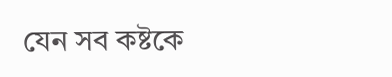যেন সব কষ্টকে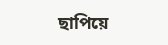ছাপিয়ে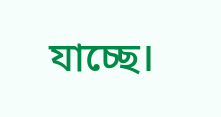যাচ্ছে।